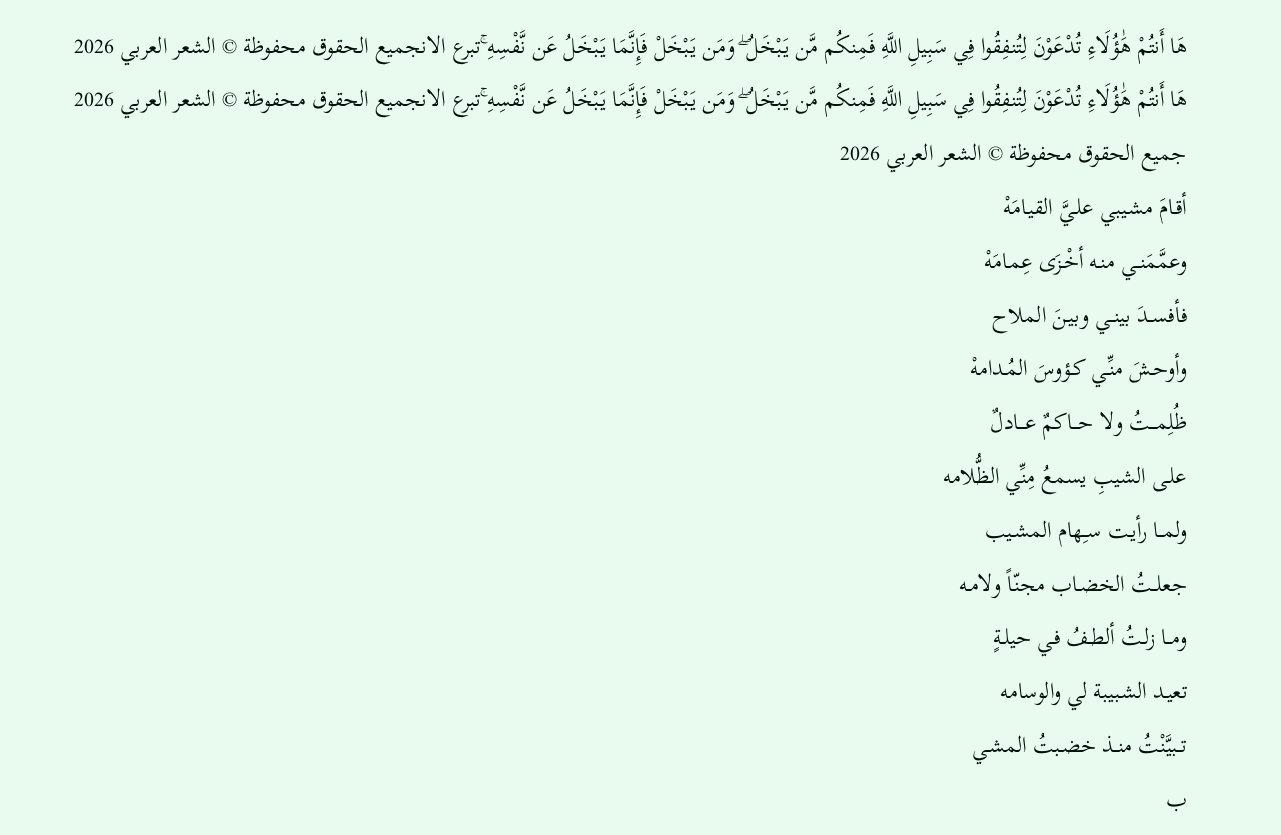هَا أَنتُمْ هَٰؤُلَاءِ تُدْعَوْنَ لِتُنفِقُوا فِي سَبِيلِ اللَّهِ فَمِنكُم مَّن يَبْخَلُ ۖ وَمَن يَبْخَلْ فَإِنَّمَا يَبْخَلُ عَن نَّفْسِهِ ۚتبرع الانجميع الحقوق محفوظة © الشعر العربي 2026
هَا أَنتُمْ هَٰؤُلَاءِ تُدْعَوْنَ لِتُنفِقُوا فِي سَبِيلِ اللَّهِ فَمِنكُم مَّن يَبْخَلُ ۖ وَمَن يَبْخَلْ فَإِنَّمَا يَبْخَلُ عَن نَّفْسِهِ ۚتبرع الانجميع الحقوق محفوظة © الشعر العربي 2026
جميع الحقوق محفوظة © الشعر العربي 2026
أقـامَ مشـيبي علـيَّ القيـامَهْ
وعمَّمَنــي منـه أخْـزَى عِمـامَهْ
فأفســدَ بينــي وبيـنَ الملاح
وأوحـشَ منِّـي كـؤوسَ المُـدامهْ
ظُلِمـــتُ ولا حـــاكمٌ عـــادلٌ
علـى الشيبِ يسمعُ مِنِّي الظُّلامه
ولمــا رأيـت سـِهام المشـيب
جعلــتُ الخضـاب مجنّـاً ولامـه
ومــا زلـتُ ألطـفُ فـي حيلـةٍ
تعيـد الشـبيبة لي والوسامه
تــبيَّنْتُ منــذ خضـبتُ المشـي
ب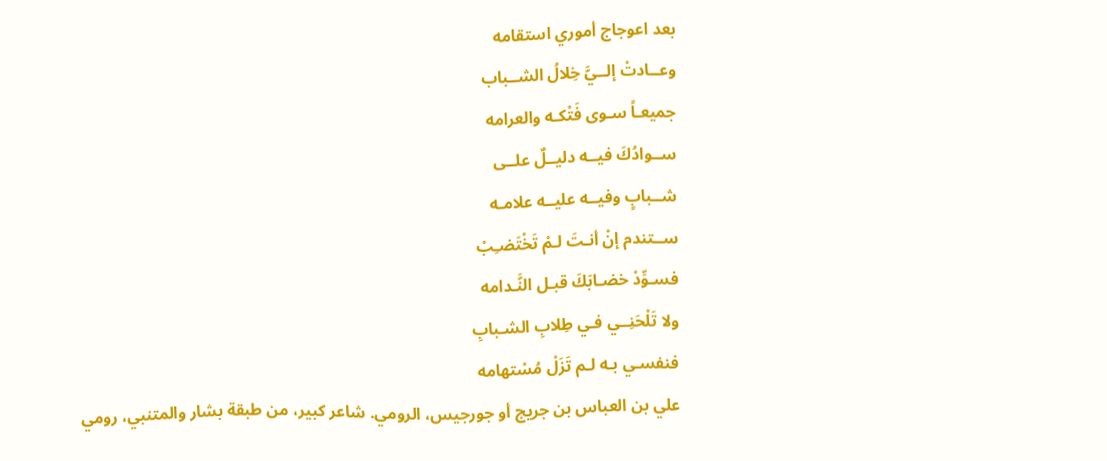بعد اعوجاج أموري استقامه
وعــادتْ إلــيَّ خِلالُ الشــباب
جميعـاً سـوى فَتْكـه والعرامه
ســوادُكَ فيــه دليــلٌ علــى
شــبابٍ وفيــه عليــه علامـه
ســتندم إنْ أنـتَ لـمْ تَخْتَضـِبْ
فسـوِّدْ خضـابَكَ قبـل النَّـدامه
ولا تَلْحَنِــي فـي طِلابِ الشـبابِ
فنفسـي بـه لـم تَزَلْ مُسْتهامه
علي بن العباس بن جريج أو جورجيس، الرومي. شاعر كبير، من طبقة بشار والمتنبي، رومي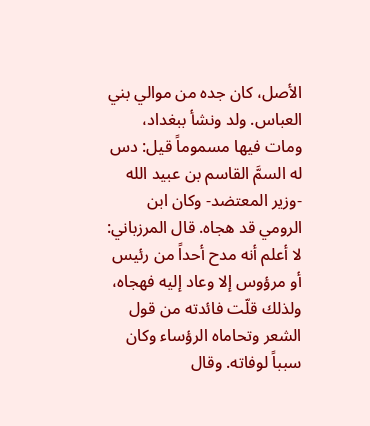الأصل، كان جده من موالي بني العباس. ولد ونشأ ببغداد، ومات فيها مسموماً قيل: دس له السمَّ القاسم بن عبيد الله -وزير المعتضد- وكان ابن الرومي قد هجاه. قال المرزباني: لا أعلم أنه مدح أحداً من رئيس أو مرؤوس إلا وعاد إليه فهجاه، ولذلك قلّت فائدته من قول الشعر وتحاماه الرؤساء وكان سبباً لوفاته. وقال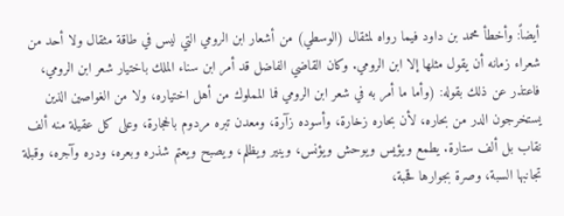أيضاً: وأخطأ محمد بن داود فيما رواه لمثقال (الوسطي) من أشعار ابن الرومي التي ليس في طاقة مثقال ولا أحد من شعراء زمانه أن يقول مثلها إلا ابن الرومي. وكان القاضي الفاضل قد أمر ابن سناء الملك باختيار شعر ابن الرومي، فاعتذر عن ذلك بقوله: (وأما ما أمر به في شعر ابن الرومي فما المملوك من أهل اختياره، ولا من الغواصين الذين يستخرجون الدر من بحاره، لأن بحاره زخارة، وأسوده زآرة، ومعدن تبره مردوم بالحجارة، وعلى كل عقيلة منه ألف نقاب بل ألف ستارة. يطمع ويؤيس ويوحش ويؤنس، وينير ويظلم، ويصبح ويعتم شذره وبعره، ودره وآجره، وقبلة تجانبها السبة، وصرة بجوارها قحبة،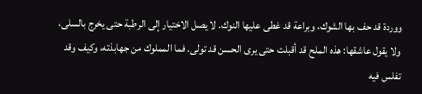ووردة قد حف بها الشوك، وبراعة قد غطى عليها النوك. لا يصل الاختيار إلى الرطبة حتى يخرج بالسلى، ولا يقول عاشقها: هذه الملح قد أقبلت حتى يرى الحسن قد تولى. فما المملوك من جهابذته، وكيف وقد تفلس فيه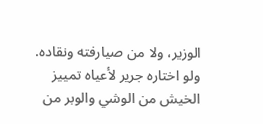الوزير، ولا من صيارفته ونقاده. ولو اختاره جرير لأعياه تمييز الخيش من الوشي والوبر من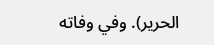الحرير). وفي وفاته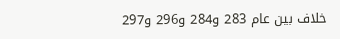خلاف بين عام 283 و284 و296 و297